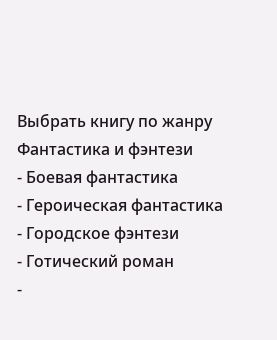Выбрать книгу по жанру
Фантастика и фэнтези
- Боевая фантастика
- Героическая фантастика
- Городское фэнтези
- Готический роман
-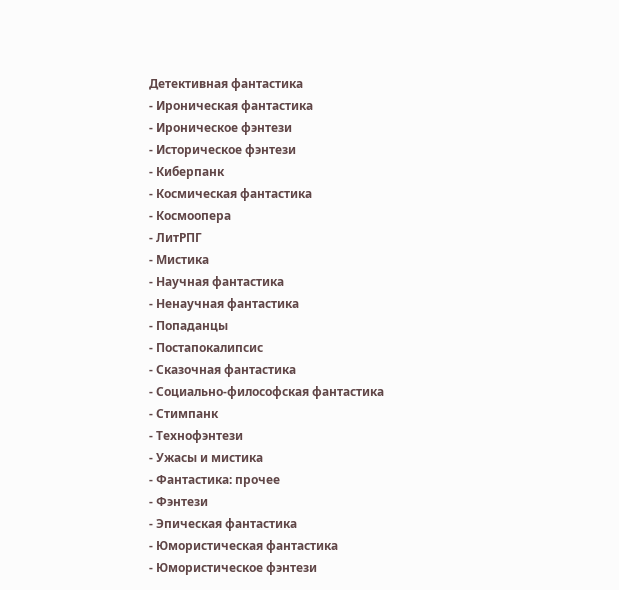Детективная фантастика
- Ироническая фантастика
- Ироническое фэнтези
- Историческое фэнтези
- Киберпанк
- Космическая фантастика
- Космоопера
- ЛитРПГ
- Мистика
- Научная фантастика
- Ненаучная фантастика
- Попаданцы
- Постапокалипсис
- Сказочная фантастика
- Социально-философская фантастика
- Стимпанк
- Технофэнтези
- Ужасы и мистика
- Фантастика: прочее
- Фэнтези
- Эпическая фантастика
- Юмористическая фантастика
- Юмористическое фэнтези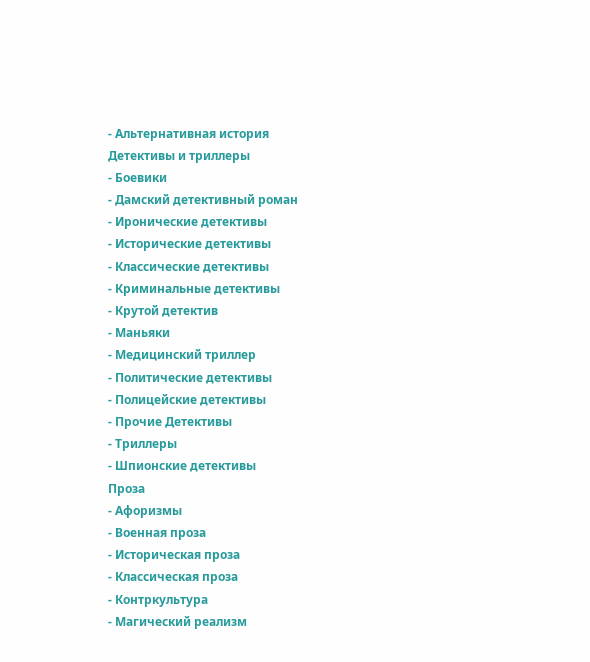- Альтернативная история
Детективы и триллеры
- Боевики
- Дамский детективный роман
- Иронические детективы
- Исторические детективы
- Классические детективы
- Криминальные детективы
- Крутой детектив
- Маньяки
- Медицинский триллер
- Политические детективы
- Полицейские детективы
- Прочие Детективы
- Триллеры
- Шпионские детективы
Проза
- Афоризмы
- Военная проза
- Историческая проза
- Классическая проза
- Контркультура
- Магический реализм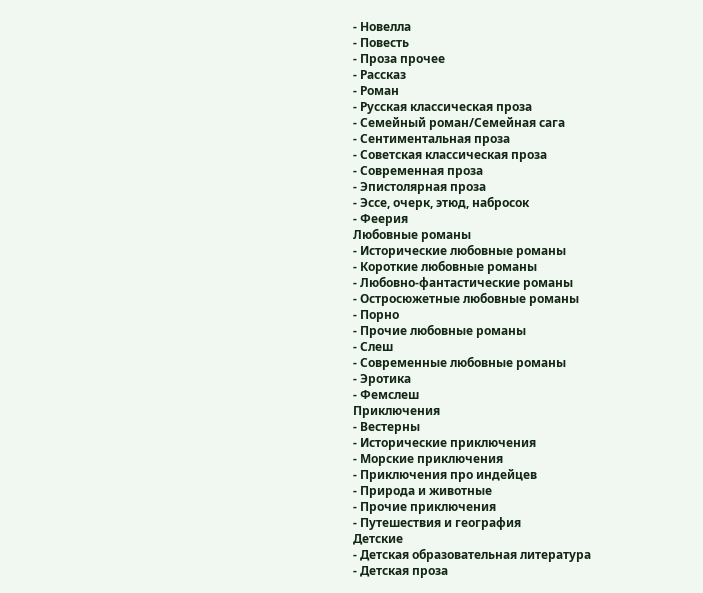- Новелла
- Повесть
- Проза прочее
- Рассказ
- Роман
- Русская классическая проза
- Семейный роман/Семейная сага
- Сентиментальная проза
- Советская классическая проза
- Современная проза
- Эпистолярная проза
- Эссе, очерк, этюд, набросок
- Феерия
Любовные романы
- Исторические любовные романы
- Короткие любовные романы
- Любовно-фантастические романы
- Остросюжетные любовные романы
- Порно
- Прочие любовные романы
- Слеш
- Современные любовные романы
- Эротика
- Фемслеш
Приключения
- Вестерны
- Исторические приключения
- Морские приключения
- Приключения про индейцев
- Природа и животные
- Прочие приключения
- Путешествия и география
Детские
- Детская образовательная литература
- Детская проза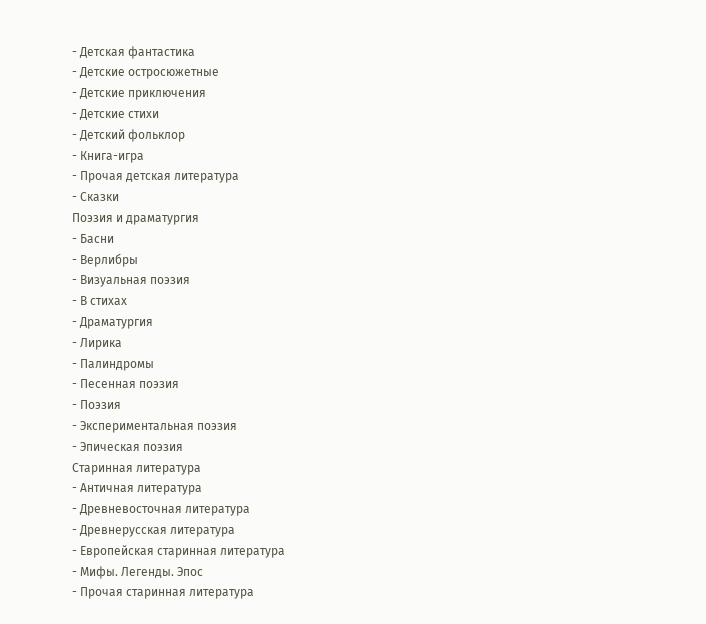- Детская фантастика
- Детские остросюжетные
- Детские приключения
- Детские стихи
- Детский фольклор
- Книга-игра
- Прочая детская литература
- Сказки
Поэзия и драматургия
- Басни
- Верлибры
- Визуальная поэзия
- В стихах
- Драматургия
- Лирика
- Палиндромы
- Песенная поэзия
- Поэзия
- Экспериментальная поэзия
- Эпическая поэзия
Старинная литература
- Античная литература
- Древневосточная литература
- Древнерусская литература
- Европейская старинная литература
- Мифы. Легенды. Эпос
- Прочая старинная литература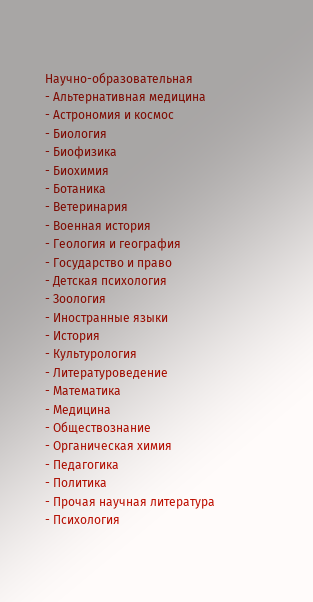Научно-образовательная
- Альтернативная медицина
- Астрономия и космос
- Биология
- Биофизика
- Биохимия
- Ботаника
- Ветеринария
- Военная история
- Геология и география
- Государство и право
- Детская психология
- Зоология
- Иностранные языки
- История
- Культурология
- Литературоведение
- Математика
- Медицина
- Обществознание
- Органическая химия
- Педагогика
- Политика
- Прочая научная литература
- Психология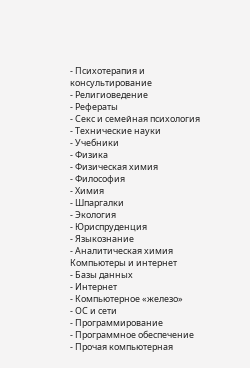- Психотерапия и консультирование
- Религиоведение
- Рефераты
- Секс и семейная психология
- Технические науки
- Учебники
- Физика
- Физическая химия
- Философия
- Химия
- Шпаргалки
- Экология
- Юриспруденция
- Языкознание
- Аналитическая химия
Компьютеры и интернет
- Базы данных
- Интернет
- Компьютерное «железо»
- ОС и сети
- Программирование
- Программное обеспечение
- Прочая компьютерная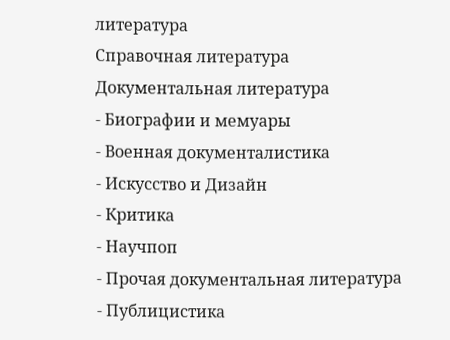литература
Справочная литература
Документальная литература
- Биографии и мемуары
- Военная документалистика
- Искусство и Дизайн
- Критика
- Научпоп
- Прочая документальная литература
- Публицистика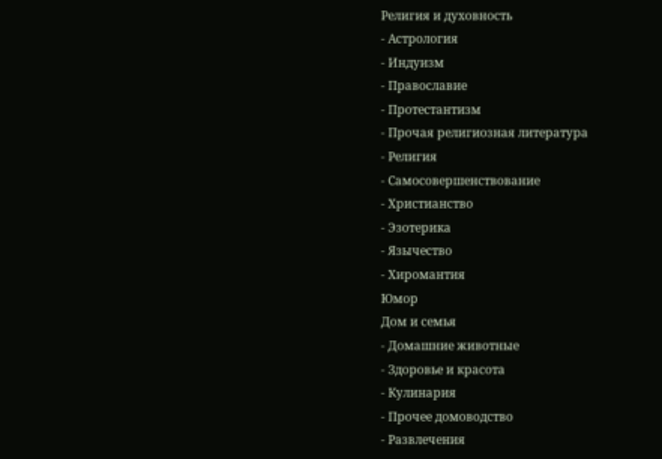Религия и духовность
- Астрология
- Индуизм
- Православие
- Протестантизм
- Прочая религиозная литература
- Религия
- Самосовершенствование
- Христианство
- Эзотерика
- Язычество
- Хиромантия
Юмор
Дом и семья
- Домашние животные
- Здоровье и красота
- Кулинария
- Прочее домоводство
- Развлечения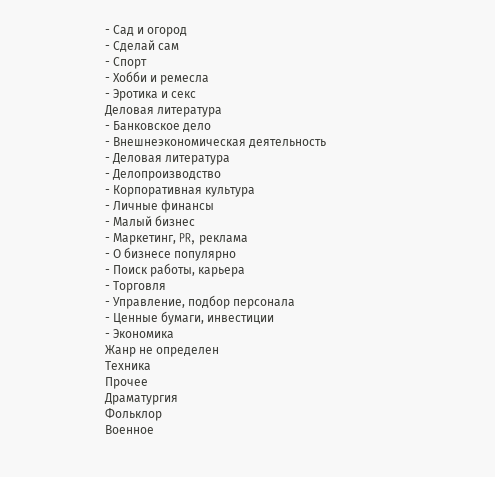- Сад и огород
- Сделай сам
- Спорт
- Хобби и ремесла
- Эротика и секс
Деловая литература
- Банковское дело
- Внешнеэкономическая деятельность
- Деловая литература
- Делопроизводство
- Корпоративная культура
- Личные финансы
- Малый бизнес
- Маркетинг, PR, реклама
- О бизнесе популярно
- Поиск работы, карьера
- Торговля
- Управление, подбор персонала
- Ценные бумаги, инвестиции
- Экономика
Жанр не определен
Техника
Прочее
Драматургия
Фольклор
Военное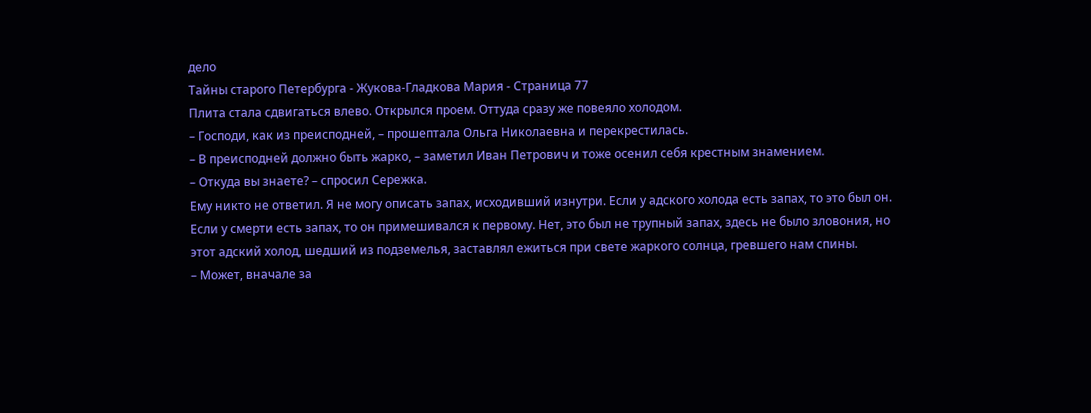дело
Тайны старого Петербурга - Жукова-Гладкова Мария - Страница 77
Плита стала сдвигаться влево. Открылся проем. Оттуда сразу же повеяло холодом.
– Господи, как из преисподней, – прошептала Ольга Николаевна и перекрестилась.
– В преисподней должно быть жарко, – заметил Иван Петрович и тоже осенил себя крестным знамением.
– Откуда вы знаете? – спросил Сережка.
Ему никто не ответил. Я не могу описать запах, исходивший изнутри. Если у адского холода есть запах, то это был он. Если у смерти есть запах, то он примешивался к первому. Нет, это был не трупный запах, здесь не было зловония, но этот адский холод, шедший из подземелья, заставлял ежиться при свете жаркого солнца, гревшего нам спины.
– Может, вначале за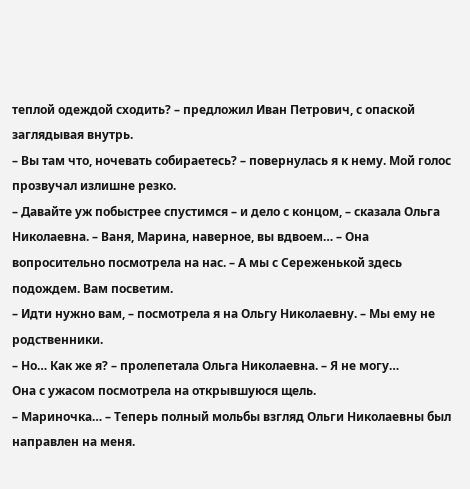теплой одеждой сходить? – предложил Иван Петрович, с опаской заглядывая внутрь.
– Вы там что, ночевать собираетесь? – повернулась я к нему. Мой голос прозвучал излишне резко.
– Давайте уж побыстрее спустимся – и дело с концом, – сказала Ольга Николаевна. – Ваня, Марина, наверное, вы вдвоем… – Она вопросительно посмотрела на нас. – А мы с Сереженькой здесь подождем. Вам посветим.
– Идти нужно вам, – посмотрела я на Ольгу Николаевну. – Мы ему не родственники.
– Но… Как же я? – пролепетала Ольга Николаевна. – Я не могу…
Она с ужасом посмотрела на открывшуюся щель.
– Мариночка… – Теперь полный мольбы взгляд Ольги Николаевны был направлен на меня.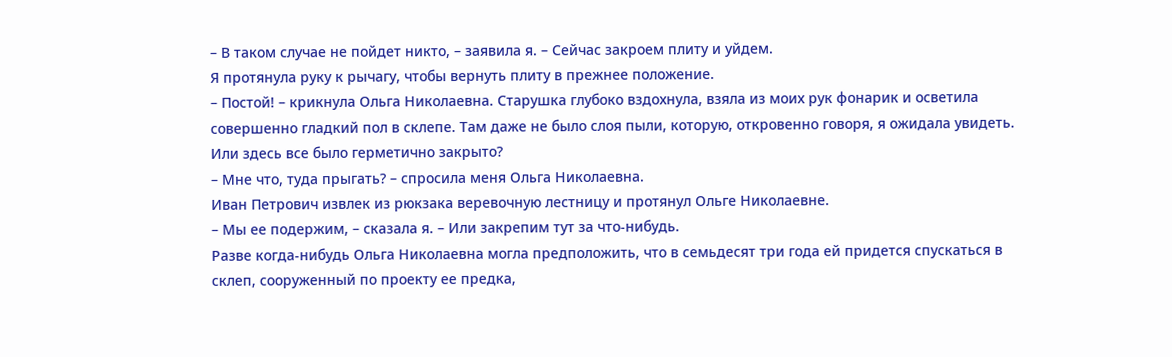– В таком случае не пойдет никто, – заявила я. – Сейчас закроем плиту и уйдем.
Я протянула руку к рычагу, чтобы вернуть плиту в прежнее положение.
– Постой! – крикнула Ольга Николаевна. Старушка глубоко вздохнула, взяла из моих рук фонарик и осветила совершенно гладкий пол в склепе. Там даже не было слоя пыли, которую, откровенно говоря, я ожидала увидеть. Или здесь все было герметично закрыто?
– Мне что, туда прыгать? – спросила меня Ольга Николаевна.
Иван Петрович извлек из рюкзака веревочную лестницу и протянул Ольге Николаевне.
– Мы ее подержим, – сказала я. – Или закрепим тут за что-нибудь.
Разве когда-нибудь Ольга Николаевна могла предположить, что в семьдесят три года ей придется спускаться в склеп, сооруженный по проекту ее предка,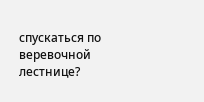спускаться по веревочной лестнице?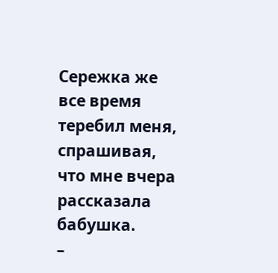Сережка же все время теребил меня, спрашивая, что мне вчера рассказала бабушка.
–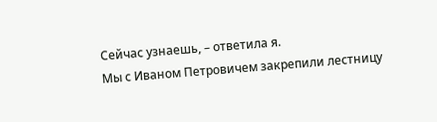Сейчас узнаешь, – ответила я.
Мы с Иваном Петровичем закрепили лестницу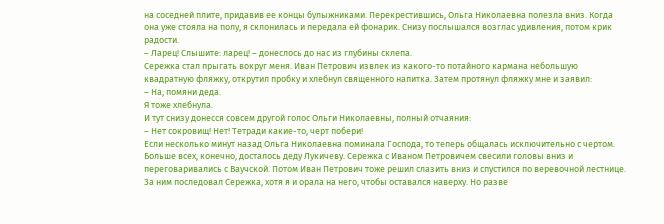на соседней плите, придавив ее концы булыжниками. Перекрестившись, Ольга Николаевна полезла вниз. Когда она уже стояла на полу, я склонилась и передала ей фонарик. Снизу послышался возглас удивления, потом крик радости.
– Ларец! Слышите: ларец! – донеслось до нас из глубины склепа.
Сережка стал прыгать вокруг меня. Иван Петрович извлек из какого-то потайного кармана небольшую квадратную фляжку, открутил пробку и хлебнул священного напитка. Затем протянул фляжку мне и заявил:
– На, помяни деда.
Я тоже хлебнула.
И тут снизу донесся совсем другой голос Ольги Николаевны, полный отчаяния:
– Нет сокровищ! Нет! Тетради какие-то, черт побери!
Если несколько минут назад Ольга Николаевна поминала Господа, то теперь общалась исключительно с чертом. Больше всех, конечно, досталось деду Лукичеву. Сережка с Иваном Петровичем свесили головы вниз и переговаривались с Ваучской. Потом Иван Петрович тоже решил слазить вниз и спустился по веревочной лестнице. За ним последовал Сережка, хотя я и орала на него, чтобы оставался наверху. Но разве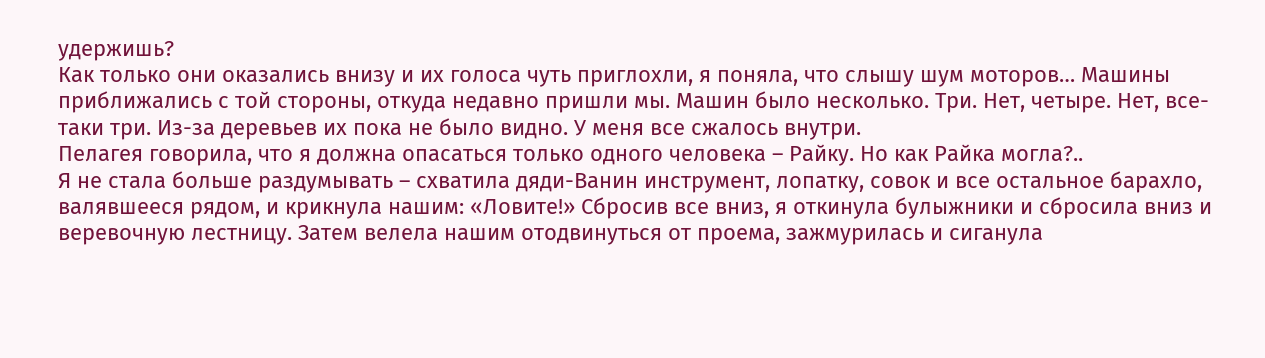удержишь?
Как только они оказались внизу и их голоса чуть приглохли, я поняла, что слышу шум моторов… Машины приближались с той стороны, откуда недавно пришли мы. Машин было несколько. Три. Нет, четыре. Нет, все-таки три. Из-за деревьев их пока не было видно. У меня все сжалось внутри.
Пелагея говорила, что я должна опасаться только одного человека – Райку. Но как Райка могла?..
Я не стала больше раздумывать – схватила дяди-Ванин инструмент, лопатку, совок и все остальное барахло, валявшееся рядом, и крикнула нашим: «Ловите!» Сбросив все вниз, я откинула булыжники и сбросила вниз и веревочную лестницу. Затем велела нашим отодвинуться от проема, зажмурилась и сиганула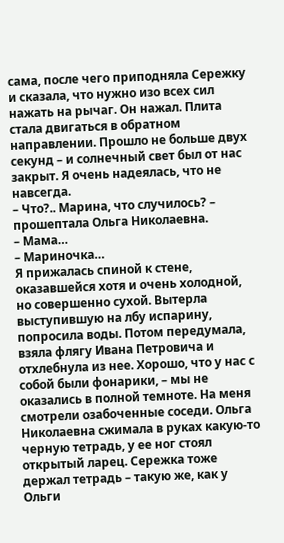сама, после чего приподняла Сережку и сказала, что нужно изо всех сил нажать на рычаг. Он нажал. Плита стала двигаться в обратном направлении. Прошло не больше двух секунд – и солнечный свет был от нас закрыт. Я очень надеялась, что не навсегда.
– Что?.. Марина, что случилось? – прошептала Ольга Николаевна.
– Мама…
– Мариночка…
Я прижалась спиной к стене, оказавшейся хотя и очень холодной, но совершенно сухой. Вытерла выступившую на лбу испарину, попросила воды. Потом передумала, взяла флягу Ивана Петровича и отхлебнула из нее. Хорошо, что у нас с собой были фонарики, – мы не оказались в полной темноте. На меня смотрели озабоченные соседи. Ольга Николаевна сжимала в руках какую-то черную тетрадь, у ее ног стоял открытый ларец. Сережка тоже держал тетрадь – такую же, как у Ольги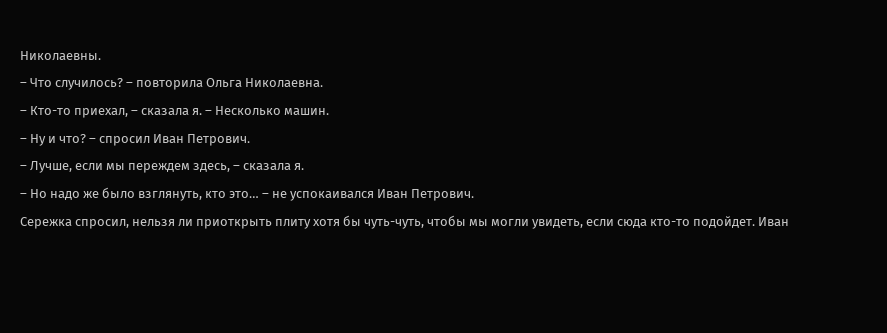Николаевны.
– Что случилось? – повторила Ольга Николаевна.
– Кто-то приехал, – сказала я. – Несколько машин.
– Ну и что? – спросил Иван Петрович.
– Лучше, если мы переждем здесь, – сказала я.
– Но надо же было взглянуть, кто это… – не успокаивался Иван Петрович.
Сережка спросил, нельзя ли приоткрыть плиту хотя бы чуть-чуть, чтобы мы могли увидеть, если сюда кто-то подойдет. Иван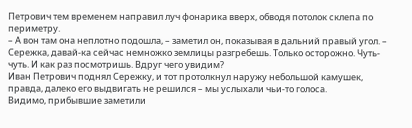Петрович тем временем направил луч фонарика вверх, обводя потолок склепа по периметру.
– А вон там она неплотно подошла, – заметил он, показывая в дальний правый угол. – Сережка, давай-ка сейчас немножко землицы разгребешь. Только осторожно. Чуть-чуть. И как раз посмотришь. Вдруг чего увидим?
Иван Петрович поднял Сережку, и тот протолкнул наружу небольшой камушек, правда, далеко его выдвигать не решился – мы услыхали чьи-то голоса.
Видимо, прибывшие заметили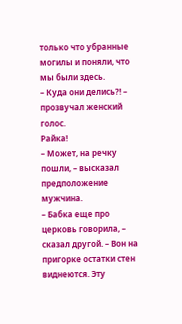только что убранные могилы и поняли, что мы были здесь.
– Куда они делись?! – прозвучал женский голос.
Райка!
– Может, на речку пошли, – высказал предположение мужчина.
– Бабка еще про церковь говорила, – сказал другой. – Вон на пригорке остатки стен виднеются. Эту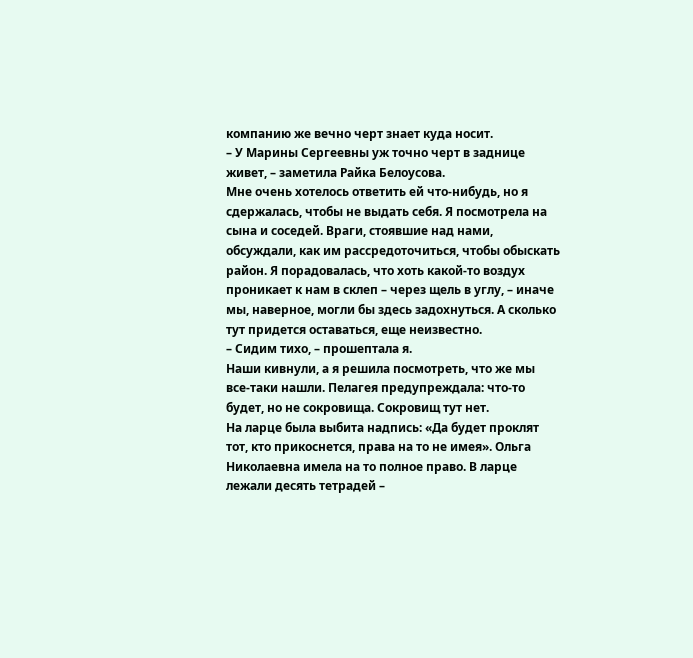компанию же вечно черт знает куда носит.
– У Марины Сергеевны уж точно черт в заднице живет, – заметила Райка Белоусова.
Мне очень хотелось ответить ей что-нибудь, но я сдержалась, чтобы не выдать себя. Я посмотрела на сына и соседей. Враги, стоявшие над нами, обсуждали, как им рассредоточиться, чтобы обыскать район. Я порадовалась, что хоть какой-то воздух проникает к нам в склеп – через щель в углу, – иначе мы, наверное, могли бы здесь задохнуться. А сколько тут придется оставаться, еще неизвестно.
– Сидим тихо, – прошептала я.
Наши кивнули, а я решила посмотреть, что же мы все-таки нашли. Пелагея предупреждала: что-то будет, но не сокровища. Сокровищ тут нет.
На ларце была выбита надпись: «Да будет проклят тот, кто прикоснется, права на то не имея». Ольга Николаевна имела на то полное право. В ларце лежали десять тетрадей –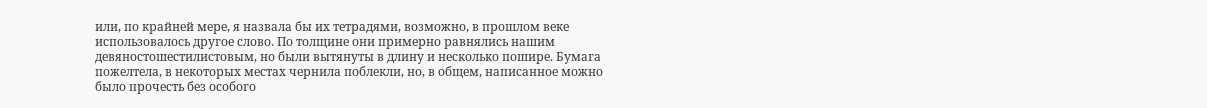или, по крайней мере, я назвала бы их тетрадями, возможно, в прошлом веке использовалось другое слово. По толщине они примерно равнялись нашим девяностошестилистовым, но были вытянуты в длину и несколько пошире. Бумага пожелтела, в некоторых местах чернила поблекли, но, в общем, написанное можно было прочесть без особого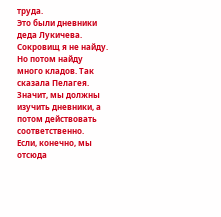труда.
Это были дневники деда Лукичева.
Сокровищ я не найду. Но потом найду много кладов. Так сказала Пелагея. Значит, мы должны изучить дневники, а потом действовать соответственно.
Если, конечно, мы отсюда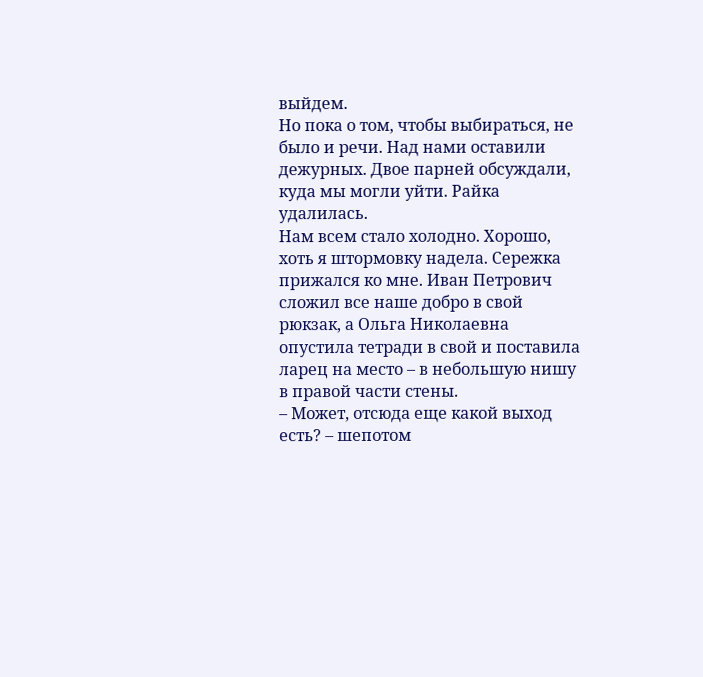выйдем.
Но пока о том, чтобы выбираться, не было и речи. Над нами оставили дежурных. Двое парней обсуждали, куда мы могли уйти. Райка удалилась.
Нам всем стало холодно. Хорошо, хоть я штормовку надела. Сережка прижался ко мне. Иван Петрович сложил все наше добро в свой рюкзак, а Ольга Николаевна опустила тетради в свой и поставила ларец на место – в небольшую нишу в правой части стены.
– Может, отсюда еще какой выход есть? – шепотом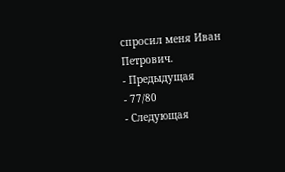спросил меня Иван Петрович.
- Предыдущая
- 77/80
- Следующая